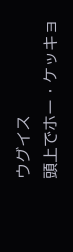ウグイス
頭上でホー・ケッキョ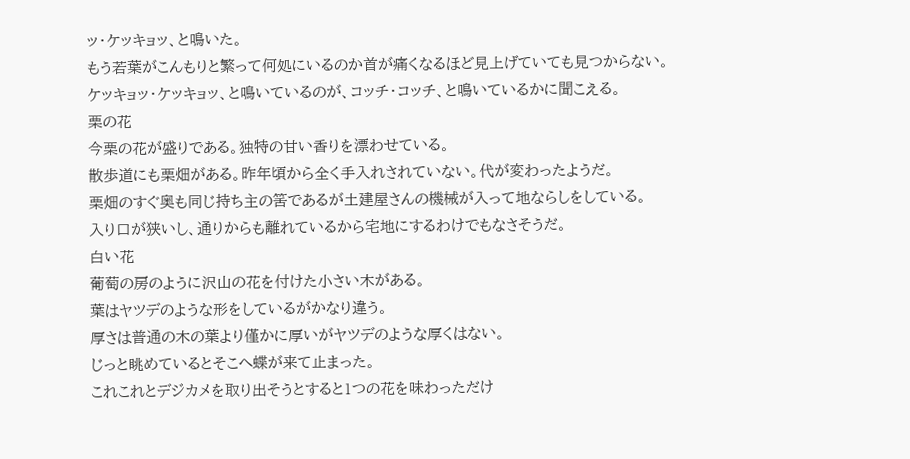ッ・ケッキョッ、と鳴いた。
もう若葉がこんもりと繁って何処にいるのか首が痛くなるほど見上げていても見つからない。
ケッキョッ・ケッキョッ、と鳴いているのが、コッチ・コッチ、と鳴いているかに聞こえる。
栗の花
今栗の花が盛りである。独特の甘い香りを漂わせている。
散歩道にも栗畑がある。昨年頃から全く手入れされていない。代が変わったようだ。
栗畑のすぐ奥も同じ持ち主の筈であるが土建屋さんの機械が入って地ならしをしている。
入り口が狭いし、通りからも離れているから宅地にするわけでもなさそうだ。
白い花
葡萄の房のように沢山の花を付けた小さい木がある。
葉はヤツデのような形をしているがかなり違う。
厚さは普通の木の葉より僅かに厚いがヤツデのような厚くはない。
じっと眺めているとそこへ蝶が来て止まった。
これこれとデジカメを取り出そうとすると1つの花を味わっただけ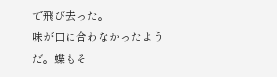で飛び去った。
味が口に合わなかったようだ。蝶もそ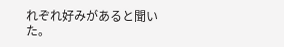れぞれ好みがあると聞いた。